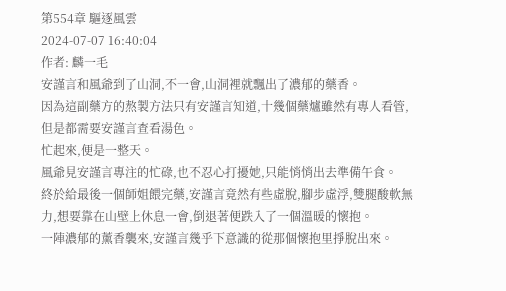第554章 驅逐風雲
2024-07-07 16:40:04
作者: 麟一毛
安謹言和風爺到了山洞,不一會,山洞裡就飄出了濃郁的藥香。
因為這副藥方的熬製方法只有安謹言知道,十幾個藥爐雖然有專人看管,但是都需要安謹言查看湯色。
忙起來,便是一整天。
風爺見安謹言專注的忙碌,也不忍心打擾她,只能悄悄出去準備午食。
終於給最後一個師姐餵完藥,安謹言竟然有些虛脫,腳步虛浮,雙腿酸軟無力,想要靠在山壁上休息一會,倒退著便跌入了一個溫暖的懷抱。
一陣濃郁的薰香襲來,安謹言幾乎下意識的從那個懷抱里掙脫出來。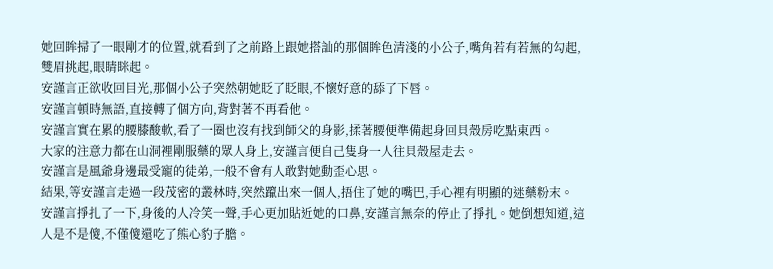她回眸掃了一眼剛才的位置,就看到了之前路上跟她搭訕的那個眸色清淺的小公子,嘴角若有若無的勾起,雙眉挑起,眼睛眯起。
安謹言正欲收回目光,那個小公子突然朝她眨了眨眼,不懷好意的舔了下唇。
安謹言頓時無語,直接轉了個方向,背對著不再看他。
安謹言實在累的腰膝酸軟,看了一圈也沒有找到師父的身影,揉著腰便準備起身回貝殼房吃點東西。
大家的注意力都在山洞裡剛服藥的眾人身上,安謹言便自己隻身一人往貝殼屋走去。
安謹言是風爺身邊最受寵的徒弟,一般不會有人敢對她動歪心思。
結果,等安謹言走過一段茂密的叢林時,突然躥出來一個人,捂住了她的嘴巴,手心裡有明顯的迷藥粉末。
安謹言掙扎了一下,身後的人冷笑一聲,手心更加貼近她的口鼻,安謹言無奈的停止了掙扎。她倒想知道,這人是不是傻,不僅傻還吃了熊心豹子膽。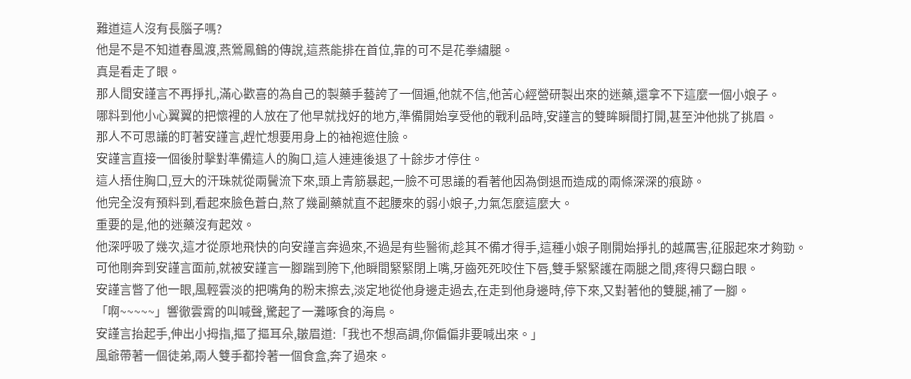難道這人沒有長腦子嗎?
他是不是不知道春風渡,燕鶯鳳鶴的傳說,這燕能排在首位,靠的可不是花拳繡腿。
真是看走了眼。
那人間安謹言不再掙扎,滿心歡喜的為自己的製藥手藝誇了一個遍,他就不信,他苦心經營研製出來的迷藥,還拿不下這麼一個小娘子。
哪料到他小心翼翼的把懷裡的人放在了他早就找好的地方,準備開始享受他的戰利品時,安謹言的雙眸瞬間打開,甚至沖他挑了挑眉。
那人不可思議的盯著安謹言,趕忙想要用身上的袖袍遮住臉。
安謹言直接一個後肘擊對準備這人的胸口,這人連連後退了十餘步才停住。
這人捂住胸口,豆大的汗珠就從兩鬢流下來,頭上青筋暴起,一臉不可思議的看著他因為倒退而造成的兩條深深的痕跡。
他完全沒有預料到,看起來臉色蒼白,熬了幾副藥就直不起腰來的弱小娘子,力氣怎麼這麼大。
重要的是,他的迷藥沒有起效。
他深呼吸了幾次,這才從原地飛快的向安謹言奔過來,不過是有些醫術,趁其不備才得手,這種小娘子剛開始掙扎的越厲害,征服起來才夠勁。
可他剛奔到安謹言面前,就被安謹言一腳踹到胯下,他瞬間緊緊閉上嘴,牙齒死死咬住下唇,雙手緊緊護在兩腿之間,疼得只翻白眼。
安謹言瞥了他一眼,風輕雲淡的把嘴角的粉末擦去,淡定地從他身邊走過去,在走到他身邊時,停下來,又對著他的雙腿,補了一腳。
「啊~~~~~」響徹雲霄的叫喊聲,驚起了一灘啄食的海鳥。
安謹言抬起手,伸出小拇指,摳了摳耳朵,皺眉道:「我也不想高調,你偏偏非要喊出來。」
風爺帶著一個徒弟,兩人雙手都拎著一個食盒,奔了過來。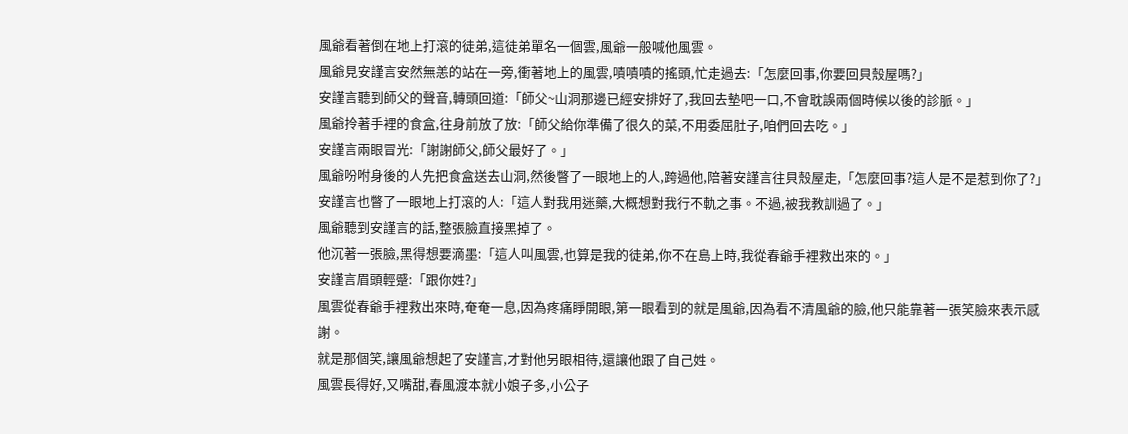風爺看著倒在地上打滾的徒弟,這徒弟單名一個雲,風爺一般喊他風雲。
風爺見安謹言安然無恙的站在一旁,衝著地上的風雲,嘖嘖嘖的搖頭,忙走過去:「怎麼回事,你要回貝殼屋嗎?」
安謹言聽到師父的聲音,轉頭回道:「師父~山洞那邊已經安排好了,我回去墊吧一口,不會耽誤兩個時候以後的診脈。」
風爺拎著手裡的食盒,往身前放了放:「師父給你準備了很久的菜,不用委屈肚子,咱們回去吃。」
安謹言兩眼冒光:「謝謝師父,師父最好了。」
風爺吩咐身後的人先把食盒送去山洞,然後瞥了一眼地上的人,跨過他,陪著安謹言往貝殼屋走,「怎麼回事?這人是不是惹到你了?」
安謹言也瞥了一眼地上打滾的人:「這人對我用迷藥,大概想對我行不軌之事。不過,被我教訓過了。」
風爺聽到安謹言的話,整張臉直接黑掉了。
他沉著一張臉,黑得想要滴墨:「這人叫風雲,也算是我的徒弟,你不在島上時,我從春爺手裡救出來的。」
安謹言眉頭輕蹙:「跟你姓?」
風雲從春爺手裡救出來時,奄奄一息,因為疼痛睜開眼,第一眼看到的就是風爺,因為看不清風爺的臉,他只能靠著一張笑臉來表示感謝。
就是那個笑,讓風爺想起了安謹言,才對他另眼相待,還讓他跟了自己姓。
風雲長得好,又嘴甜,春風渡本就小娘子多,小公子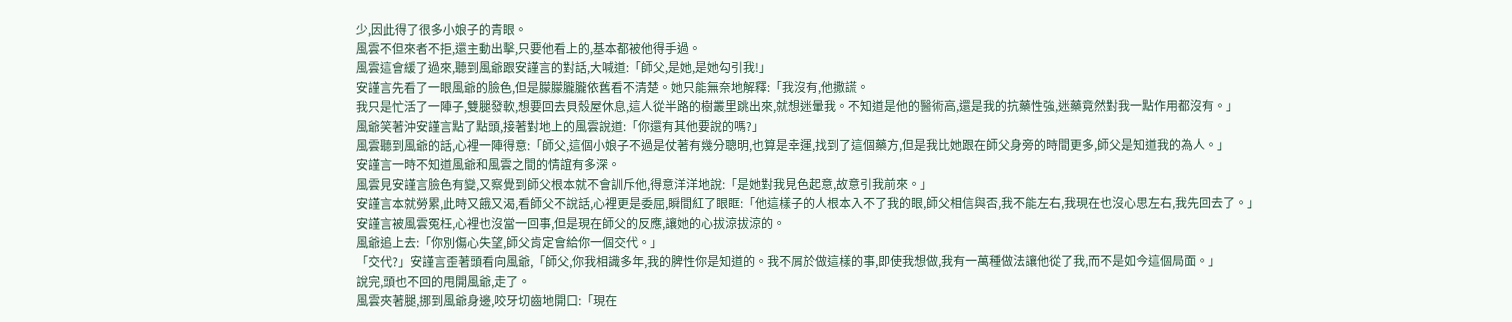少,因此得了很多小娘子的青眼。
風雲不但來者不拒,還主動出擊,只要他看上的,基本都被他得手過。
風雲這會緩了過來,聽到風爺跟安謹言的對話,大喊道:「師父,是她,是她勾引我!」
安謹言先看了一眼風爺的臉色,但是朦朦朧朧依舊看不清楚。她只能無奈地解釋:「我沒有,他撒謊。
我只是忙活了一陣子,雙腿發軟,想要回去貝殼屋休息,這人從半路的樹叢里跳出來,就想迷暈我。不知道是他的醫術高,還是我的抗藥性強,迷藥竟然對我一點作用都沒有。」
風爺笑著沖安謹言點了點頭,接著對地上的風雲說道:「你還有其他要說的嗎?」
風雲聽到風爺的話,心裡一陣得意:「師父,這個小娘子不過是仗著有幾分聰明,也算是幸運,找到了這個藥方,但是我比她跟在師父身旁的時間更多,師父是知道我的為人。」
安謹言一時不知道風爺和風雲之間的情誼有多深。
風雲見安謹言臉色有變,又察覺到師父根本就不會訓斥他,得意洋洋地說:「是她對我見色起意,故意引我前來。」
安謹言本就勞累,此時又餓又渴,看師父不說話,心裡更是委屈,瞬間紅了眼眶:「他這樣子的人根本入不了我的眼,師父相信與否,我不能左右,我現在也沒心思左右,我先回去了。」
安謹言被風雲冤枉,心裡也沒當一回事,但是現在師父的反應,讓她的心拔涼拔涼的。
風爺追上去:「你別傷心失望,師父肯定會給你一個交代。」
「交代?」安謹言歪著頭看向風爺,「師父,你我相識多年,我的脾性你是知道的。我不屑於做這樣的事,即使我想做,我有一萬種做法讓他從了我,而不是如今這個局面。」
說完,頭也不回的甩開風爺,走了。
風雲夾著腿,挪到風爺身邊,咬牙切齒地開口:「現在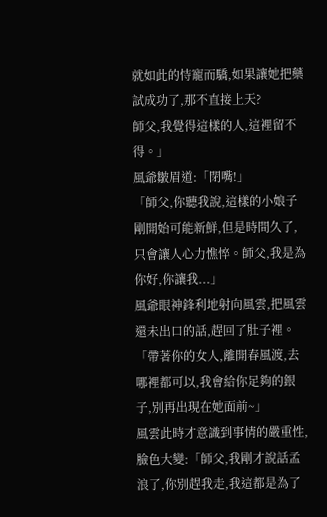就如此的恃寵而驕,如果讓她把藥試成功了,那不直接上天?
師父,我覺得這樣的人,這裡留不得。」
風爺皺眉道:「閉嘴!」
「師父,你聽我說,這樣的小娘子剛開始可能新鮮,但是時間久了,只會讓人心力憔悴。師父,我是為你好,你讓我...」
風爺眼神鋒利地射向風雲,把風雲還未出口的話,趕回了肚子裡。
「帶著你的女人,離開春風渡,去哪裡都可以,我會給你足夠的銀子,別再出現在她面前~」
風雲此時才意識到事情的嚴重性,臉色大變:「師父,我剛才說話孟浪了,你別趕我走,我這都是為了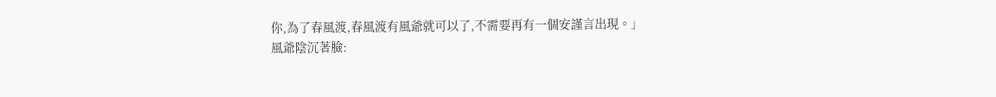你,為了春風渡,春風渡有風爺就可以了,不需要再有一個安謹言出現。」
風爺陰沉著臉: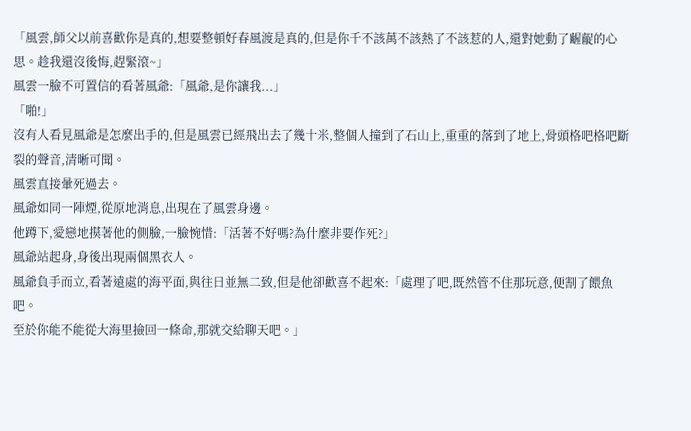「風雲,師父以前喜歡你是真的,想要整頓好春風渡是真的,但是你千不該萬不該熱了不該惹的人,還對她動了齷齪的心思。趁我還沒後悔,趕緊滾~」
風雲一臉不可置信的看著風爺:「風爺,是你讓我...」
「啪!」
沒有人看見風爺是怎麼出手的,但是風雲已經飛出去了幾十米,整個人撞到了石山上,重重的落到了地上,骨頭格吧格吧斷裂的聲音,清晰可聞。
風雲直接暈死過去。
風爺如同一陣煙,從原地消息,出現在了風雲身邊。
他蹲下,愛戀地摸著他的側臉,一臉惋惜:「活著不好嗎?為什麼非要作死?」
風爺站起身,身後出現兩個黑衣人。
風爺負手而立,看著遠處的海平面,與往日並無二致,但是他卻歡喜不起來:「處理了吧,既然管不住那玩意,便割了餵魚吧。
至於你能不能從大海里撿回一條命,那就交給聊天吧。」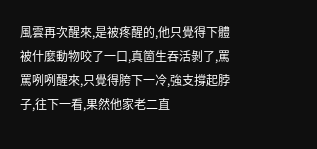風雲再次醒來,是被疼醒的,他只覺得下體被什麼動物咬了一口,真箇生吞活剝了,罵罵咧咧醒來,只覺得胯下一冷,強支撐起脖子,往下一看,果然他家老二直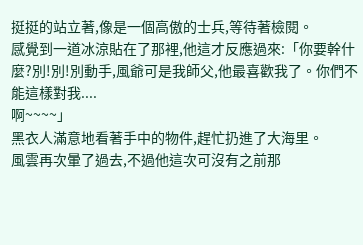挺挺的站立著,像是一個高傲的士兵,等待著檢閱。
感覺到一道冰涼貼在了那裡,他這才反應過來:「你要幹什麼?別!別!別動手,風爺可是我師父,他最喜歡我了。你們不能這樣對我....
啊~~~~」
黑衣人滿意地看著手中的物件,趕忙扔進了大海里。
風雲再次暈了過去,不過他這次可沒有之前那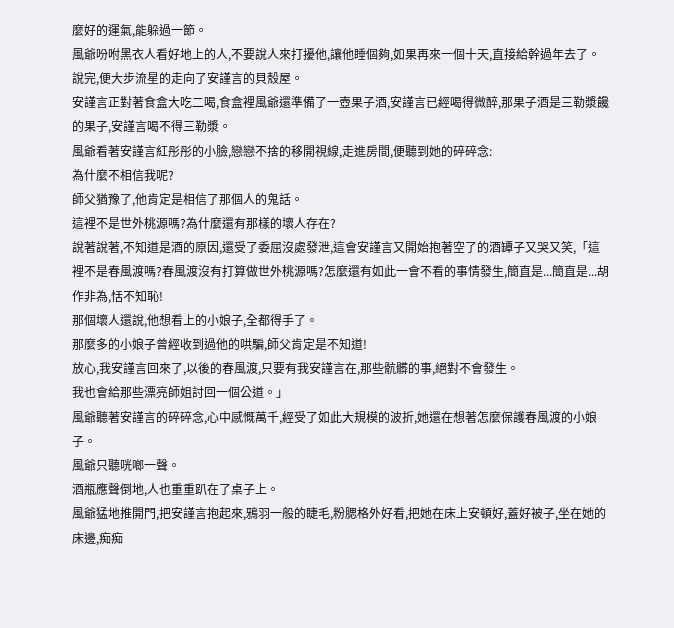麼好的運氣,能躲過一節。
風爺吩咐黑衣人看好地上的人,不要說人來打擾他,讓他睡個夠,如果再來一個十天,直接給幹過年去了。
說完,便大步流星的走向了安謹言的貝殼屋。
安謹言正對著食盒大吃二喝,食盒裡風爺還準備了一壺果子酒,安謹言已經喝得微醉,那果子酒是三勒漿饞的果子,安謹言喝不得三勒漿。
風爺看著安謹言紅彤彤的小臉,戀戀不捨的移開視線,走進房間,便聽到她的碎碎念:
為什麼不相信我呢?
師父猶豫了,他肯定是相信了那個人的鬼話。
這裡不是世外桃源嗎?為什麼還有那樣的壞人存在?
說著說著,不知道是酒的原因,還受了委屈沒處發泄,這會安謹言又開始抱著空了的酒罈子又哭又笑,「這裡不是春風渡嗎?春風渡沒有打算做世外桃源嗎?怎麼還有如此一會不看的事情發生,簡直是...簡直是...胡作非為,恬不知恥!
那個壞人還說,他想看上的小娘子,全都得手了。
那麼多的小娘子曾經收到過他的哄騙,師父肯定是不知道!
放心,我安謹言回來了,以後的春風渡,只要有我安謹言在,那些骯髒的事,絕對不會發生。
我也會給那些漂亮師姐討回一個公道。」
風爺聽著安謹言的碎碎念,心中感慨萬千,經受了如此大規模的波折,她還在想著怎麼保護春風渡的小娘子。
風爺只聽咣啷一聲。
酒瓶應聲倒地,人也重重趴在了桌子上。
風爺猛地推開門,把安謹言抱起來,鴉羽一般的睫毛,粉腮格外好看,把她在床上安頓好,蓋好被子,坐在她的床邊,痴痴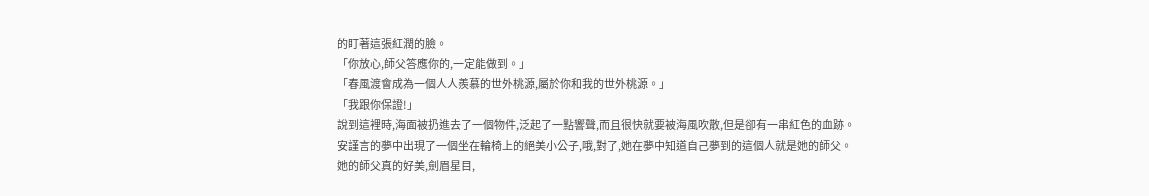的盯著這張紅潤的臉。
「你放心,師父答應你的,一定能做到。」
「春風渡會成為一個人人羨慕的世外桃源,屬於你和我的世外桃源。」
「我跟你保證!」
說到這裡時,海面被扔進去了一個物件,泛起了一點響聲,而且很快就要被海風吹散,但是卻有一串紅色的血跡。
安謹言的夢中出現了一個坐在輪椅上的絕美小公子,哦,對了,她在夢中知道自己夢到的這個人就是她的師父。
她的師父真的好美,劍眉星目,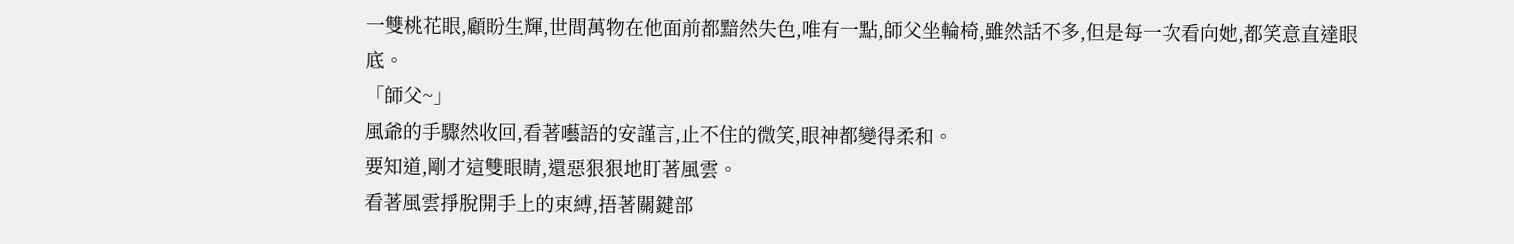一雙桃花眼,顧盼生輝,世間萬物在他面前都黯然失色,唯有一點,師父坐輪椅,雖然話不多,但是每一次看向她,都笑意直達眼底。
「師父~」
風爺的手驟然收回,看著囈語的安謹言,止不住的微笑,眼神都變得柔和。
要知道,剛才這雙眼睛,還惡狠狠地盯著風雲。
看著風雲掙脫開手上的束縛,捂著關鍵部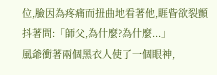位,臉因為疼痛而扭曲地看著他,睚眥欲裂顫抖著問:「師父,為什麼?為什麼...」
風爺衝著兩個黑衣人使了一個眼神,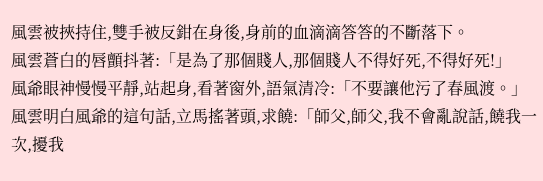風雲被挾持住,雙手被反鉗在身後,身前的血滴滴答答的不斷落下。
風雲蒼白的唇顫抖著:「是為了那個賤人,那個賤人不得好死,不得好死!」
風爺眼神慢慢平靜,站起身,看著窗外,語氣清冷:「不要讓他污了春風渡。」
風雲明白風爺的這句話,立馬搖著頭,求饒:「師父,師父,我不會亂說話,饒我一次,擾我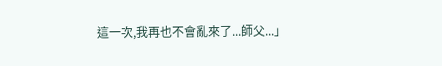這一次,我再也不會亂來了...師父...」